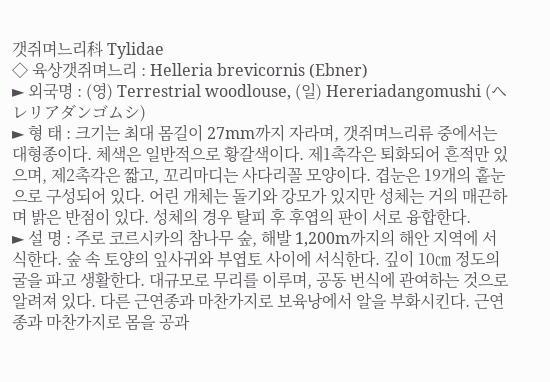갯쥐며느리科 Tylidae
◇ 육상갯쥐며느리 : Helleria brevicornis (Ebner)
► 외국명 : (영) Terrestrial woodlouse, (일) Hereriadangomushi (ヘレリアダンゴムシ)
► 형 태 : 크기는 최대 몸길이 27mm까지 자라며, 갯쥐며느리류 중에서는 대형종이다. 체색은 일반적으로 황갈색이다. 제1촉각은 퇴화되어 흔적만 있으며, 제2촉각은 짧고, 꼬리마디는 사다리꼴 모양이다. 겹눈은 19개의 홑눈으로 구성되어 있다. 어린 개체는 돌기와 강모가 있지만 성체는 거의 매끈하며 밝은 반점이 있다. 성체의 경우 탈피 후 후엽의 판이 서로 융합한다.
► 설 명 : 주로 코르시카의 참나무 숲, 해발 1,200m까지의 해안 지역에 서식한다. 숲 속 토양의 잎사귀와 부엽토 사이에 서식한다. 깊이 10㎝ 정도의 굴을 파고 생활한다. 대규모로 무리를 이루며, 공동 번식에 관여하는 것으로 알려져 있다. 다른 근연종과 마찬가지로 보육낭에서 알을 부화시킨다. 근연종과 마찬가지로 몸을 공과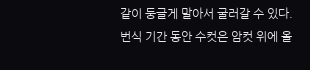같이 둥글게 말아서 굴러갈 수 있다.
번식 기간 동안 수컷은 암컷 위에 올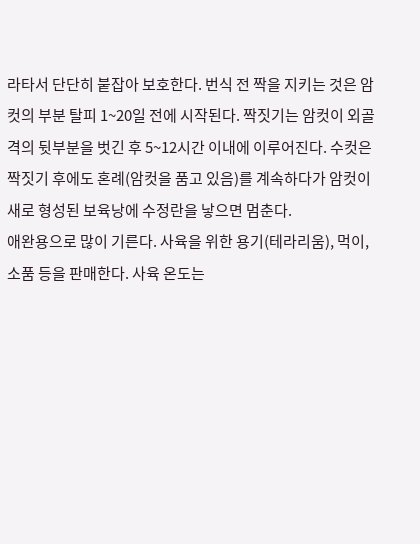라타서 단단히 붙잡아 보호한다. 번식 전 짝을 지키는 것은 암컷의 부분 탈피 1~20일 전에 시작된다. 짝짓기는 암컷이 외골격의 뒷부분을 벗긴 후 5~12시간 이내에 이루어진다. 수컷은 짝짓기 후에도 혼례(암컷을 품고 있음)를 계속하다가 암컷이 새로 형성된 보육낭에 수정란을 낳으면 멈춘다.
애완용으로 많이 기른다. 사육을 위한 용기(테라리움), 먹이, 소품 등을 판매한다. 사육 온도는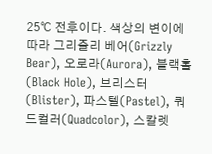25℃ 전후이다. 색상의 변이에 따라 그리즐리 베어(Grizzly Bear), 오로라(Aurora), 블랙홀(Black Hole), 브리스터(Blister), 파스텔(Pastel), 쿼드컬러(Quadcolor), 스칼렛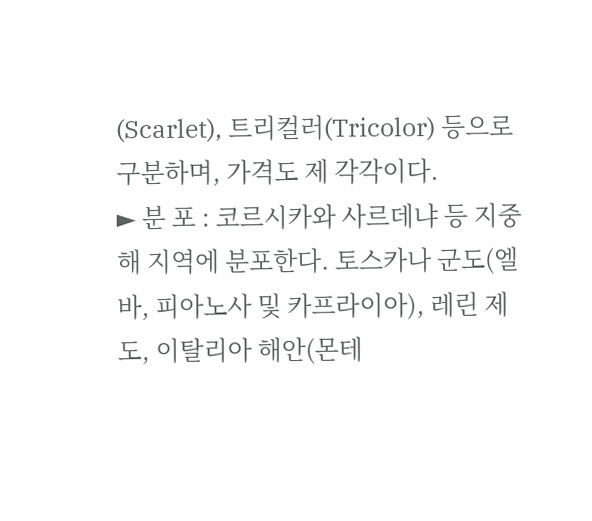(Scarlet), 트리컬러(Tricolor) 등으로 구분하며, 가격도 제 각각이다.
► 분 포 : 코르시카와 사르데냐 등 지중해 지역에 분포한다. 토스카나 군도(엘바, 피아노사 및 카프라이아), 레린 제도, 이탈리아 해안(몬테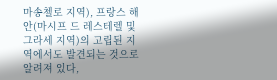마송첼로 지역), 프랑스 해안(마시프 드 레스테렐 및 그라세 지역)의 고립된 지역에서도 발견되는 것으로 알려져 있다,